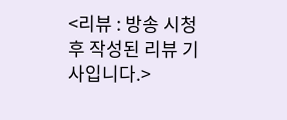<리뷰 : 방송 시청 후 작성된 리뷰 기사입니다.>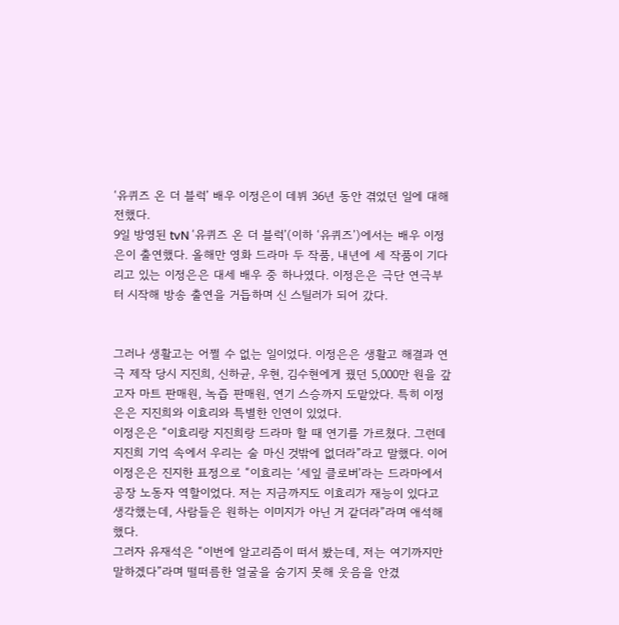‘유퀴즈 온 더 블럭’ 배우 이정은이 데뷔 36년 동안 겪었던 일에 대해 전했다.
9일 방영된 tvN ‘유퀴즈 온 더 블럭’(이하 ‘유퀴즈’)에서는 배우 이정은이 출연했다. 올해만 영화 드라마 두 작품, 내년에 세 작품이 기다리고 있는 이정은은 대세 배우 중 하나였다. 이정은은 극단 연극부터 시작해 방송 출연을 거듭하며 신 스틸러가 되어 갔다.


그러나 생활고는 어쩔 수 없는 일이었다. 이정은은 생활고 해결과 연극 제작 당시 지진희, 신하균, 우현, 김수현에게 꿨던 5,000만 원을 갚고자 마트 판매원, 녹즙 판매원, 연기 스승까지 도맡았다. 특히 이정은은 지진희와 이효리와 특별한 인연이 있었다.
이정은은 “이효리랑 지진희랑 드라마 할 때 연기를 가르쳤다. 그런데 지진희 기억 속에서 우리는 술 마신 것밖에 없더라”라고 말했다. 이어 이정은은 진지한 표정으로 “이효리는 ‘세잎 클로버’라는 드라마에서 공장 노동자 역할이었다. 저는 지금까지도 이효리가 재능이 있다고 생각했는데, 사람들은 원하는 이미지가 아닌 거 같더라”라며 애석해했다.
그러자 유재석은 “이번에 알고리즘이 떠서 봤는데, 저는 여기까지만 말하겠다”라며 떨떠름한 얼굴을 숨기지 못해 웃음을 안겼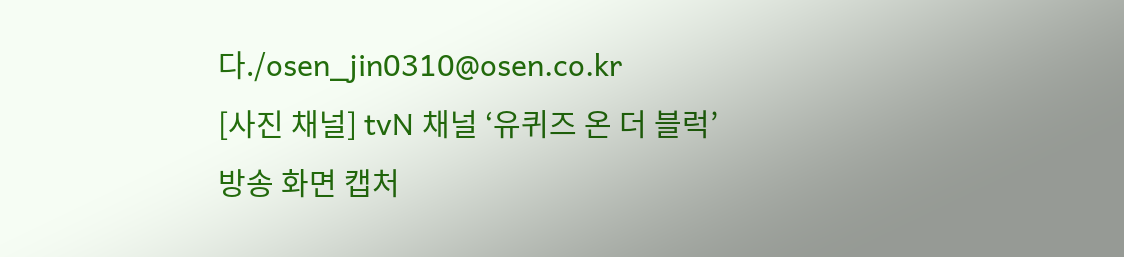다./osen_jin0310@osen.co.kr
[사진 채널] tvN 채널 ‘유퀴즈 온 더 블럭’ 방송 화면 캡처